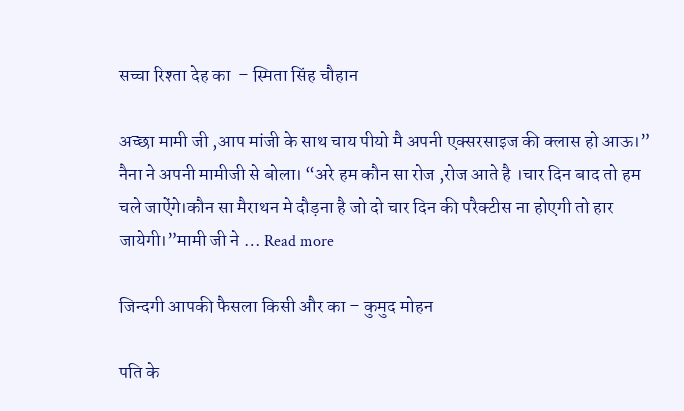सच्चा रिश्ता देह का  – स्मिता सिंह चौहान

अच्छा मामी जी ,आप मांजी के साथ चाय पीयो मै अपनी एक्सरसाइज की क्लास हो आऊ।” नैना ने अपनी मामीजी से बोला। “अरे हम कौन सा रोज ,रोज आते है ।चार दिन बाद तो हम चले जाऐंगे।कौन सा मैराथन मे दौड़ना है जो दो चार दिन की परैक्टीस ना होएगी तो हार जायेगी।”मामी जी ने … Read more

जिन्दगी आपकी फैसला किसी और का – कुमुद मोहन

पति के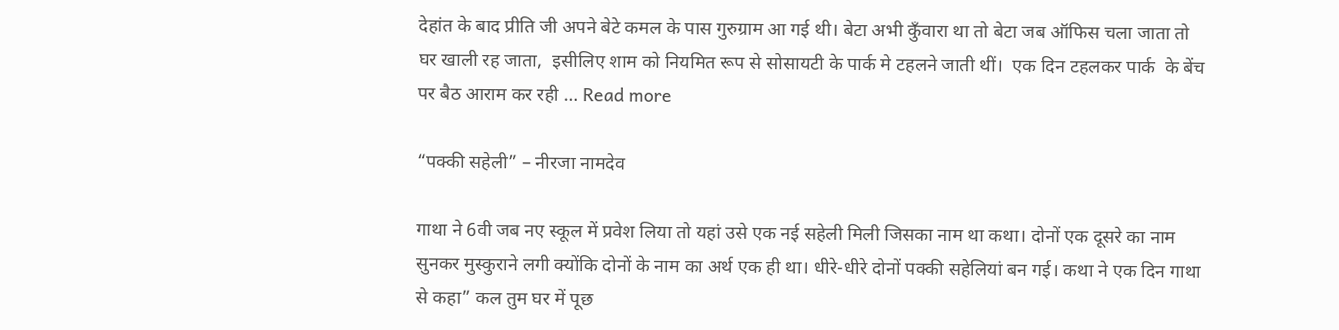देहांत के बाद प्रीति जी अपने बेटे कमल के पास गुरुग्राम आ गई थी। बेटा अभी कुँवारा था तो बेटा जब ऑफिस चला जाता तो घर खाली रह जाता,  इसीलिए शाम को नियमित रूप से सोसायटी के पार्क मे टहलने जाती थीं।  एक दिन टहलकर पार्क  के बेंच पर बैठ आराम कर रही … Read more

“पक्की सहेली” – नीरजा नामदेव

गाथा ने 6वी जब नए स्कूल में प्रवेश लिया तो यहां उसे एक नई सहेली मिली जिसका नाम था कथा। दोनों एक दूसरे का नाम सुनकर मुस्कुराने लगी क्योंकि दोनों के नाम का अर्थ एक ही था। धीरे-धीरे दोनों पक्की सहेलियां बन गई। कथा ने एक दिन गाथा से कहा” कल तुम घर में पूछ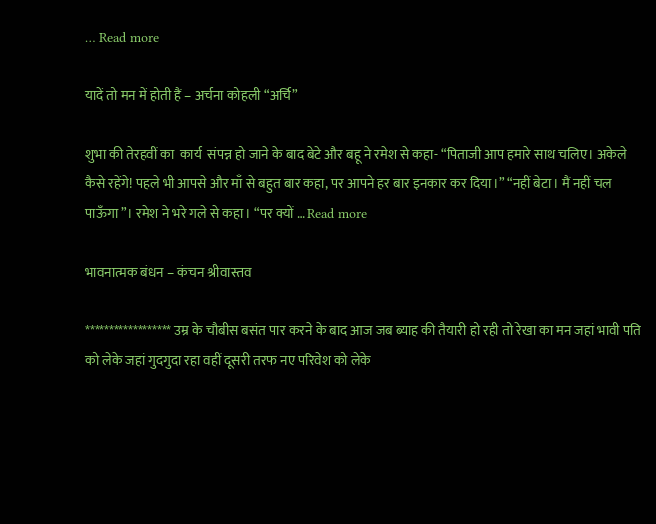… Read more

यादें तो मन में होती हैं – अर्चना कोहली “अर्चि”

शुभा की तेरहवीं का  कार्य  संपन्न हो जाने के बाद बेटे और बहू ने रमेश से कहा- “पिताजी आप हमारे साथ चलिए। अकेले कैसे रहेंगे! पहले भी आपसे और माँ से बहुत बार कहा, पर आपने हर बार इनकार कर दिया।” “नहीं बेटा। मैं नहीं चल पाऊँगा”। रमेश ने भरे गले से कहा। “पर क्यों … Read more

भावनात्मक बंधन – कंचन श्रीवास्तव

****************** उम्र के चौबीस बसंत पार करने के बाद आज जब ब्याह की तैयारी हो रही तो रेखा का मन जहां भावी पति को लेके जहां गुदगुदा रहा वहीं दूसरी तरफ नए परिवेश को लेके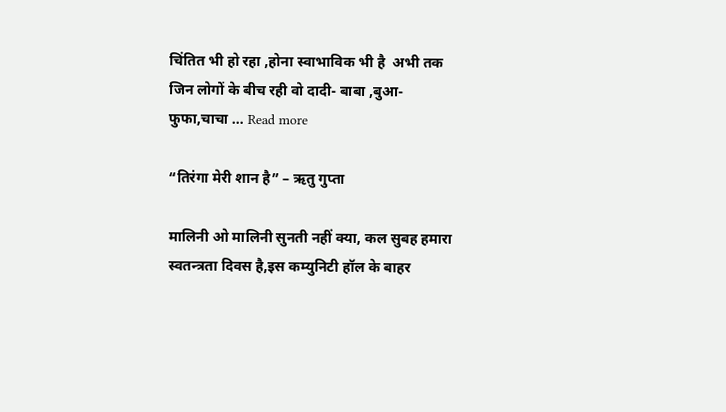चिंतित भी हो रहा ,होना स्वाभाविक भी है  अभी तक जिन लोगों के बीच रही वो दादी- बाबा ,बुआ- फुफा,चाचा … Read more

“तिरंगा मेरी शान है” – ऋतु गुप्ता

मालिनी ओ मालिनी सुनती नहीं क्या, कल सुबह हमारा स्वतन्त्रता दिवस है,इस कम्युनिटी हॉल के बाहर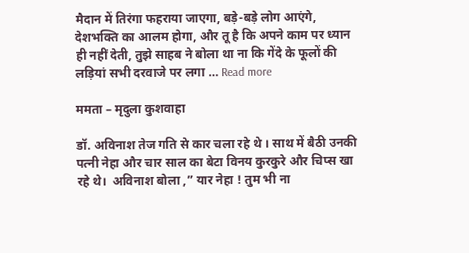मैदान में तिरंगा फहराया जाएगा, बड़े-बड़े लोग आएंगे, देशभक्ति का आलम होगा, और तू है कि अपने काम पर ध्यान ही नहीं देती, तुझे साहब ने बोला था ना कि गेंदे के फूलों की लड़ियां सभी दरवाजे पर लगा … Read more

ममता – मृदुला कुशवाहा

डॉ. अविनाश तेज गति से कार चला रहे थे । साथ में बैठी उनकी पत्नी नेहा और चार साल का बेटा विनय कुरकुरे और चिप्स खा रहे थे।  अविनाश बोला ,” यार नेहा ! तुम भी ना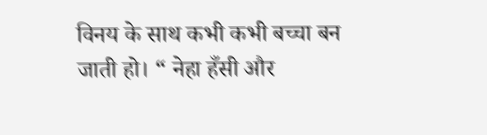विनय के साथ कभी कभी बच्चा बन जाती हो। “ नेहा हँसी और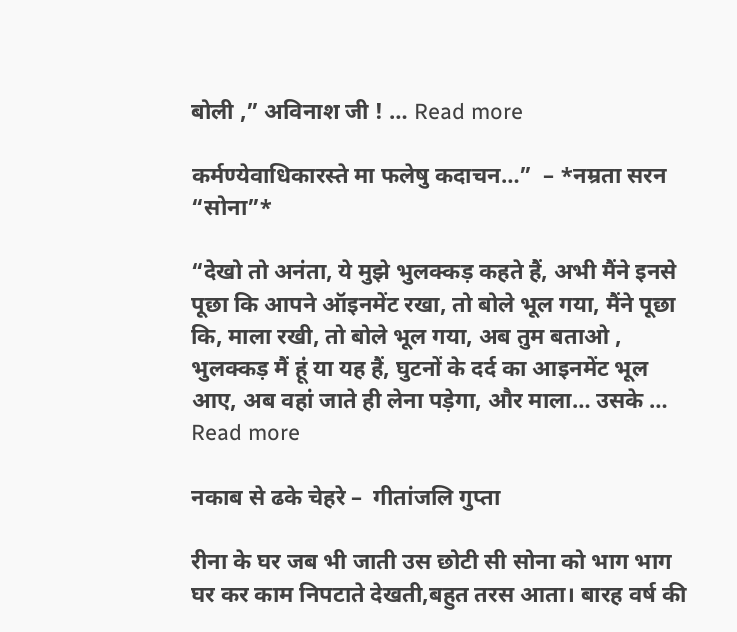बोली ,” अविनाश जी ! … Read more

कर्मण्येवाधिकारस्ते मा फलेषु कदाचन…”  – *नम्रता सरन “सोना”*

“देखो तो अनंता, ये मुझे भुलक्कड़ कहते हैं, अभी मैंने इनसे पूछा कि आपने ऑइनमेंट रखा, तो बोले भूल गया, मैंने पूछा कि, माला रखी, तो बोले भूल गया, अब तुम बताओ , भुलक्कड़ मैं हूं या यह हैं, घुटनों के दर्द का आइनमेंट भूल आए, अब वहां जाते ही लेना पड़ेगा, और माला… उसके … Read more

नकाब से ढके चेहरे –  गीतांजलि गुप्ता

रीना के घर जब भी जाती उस छोटी सी सोना को भाग भाग घर कर काम निपटाते देखती,बहुत तरस आता। बारह वर्ष की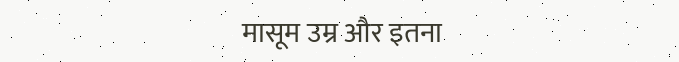मासूम उम्र और इतना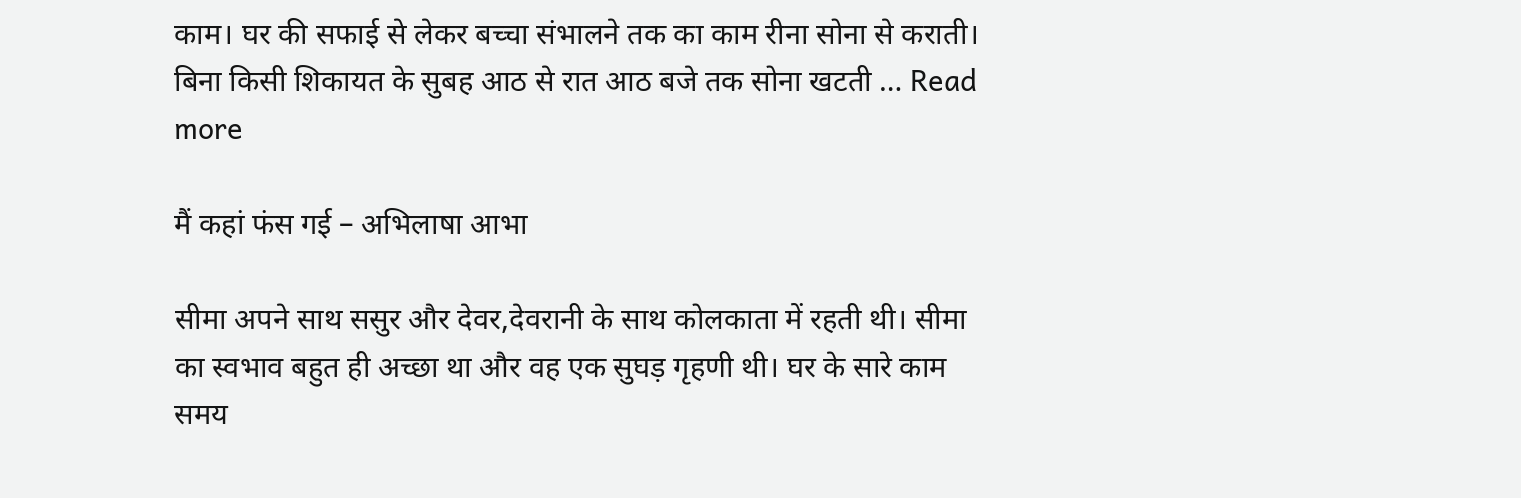काम। घर की सफाई से लेकर बच्चा संभालने तक का काम रीना सोना से कराती। बिना किसी शिकायत के सुबह आठ से रात आठ बजे तक सोना खटती … Read more

मैं कहां फंस गई – अभिलाषा आभा

सीमा अपने साथ ससुर और देवर,देवरानी के साथ कोलकाता में रहती थी। सीमा का स्वभाव बहुत ही अच्छा था और वह एक सुघड़ गृहणी थी। घर के सारे काम समय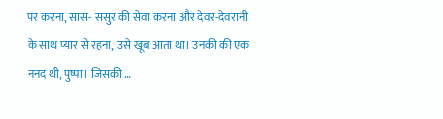पर करना, सास- ससुर की सेवा करना और देवर-देवरानी के साथ प्यार से रहना, उसे खूब आता था। उनकी की एक ननद थी, पुष्पा। जिसकी …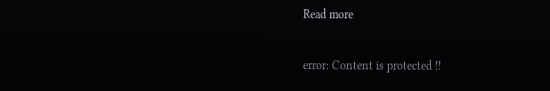Read more

error: Content is protected !!